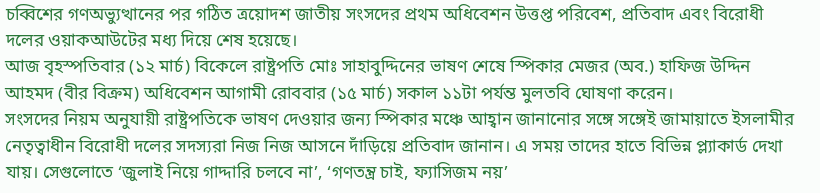চব্বিশের গণঅভ্যুত্থানের পর গঠিত ত্রয়োদশ জাতীয় সংসদের প্রথম অধিবেশন উত্তপ্ত পরিবেশ, প্রতিবাদ এবং বিরোধী দলের ওয়াকআউটের মধ্য দিয়ে শেষ হয়েছে।
আজ বৃহস্পতিবার (১২ মার্চ) বিকেলে রাষ্ট্রপতি মোঃ সাহাবুদ্দিনের ভাষণ শেষে স্পিকার মেজর (অব.) হাফিজ উদ্দিন আহমদ (বীর বিক্রম) অধিবেশন আগামী রোববার (১৫ মার্চ) সকাল ১১টা পর্যন্ত মুলতবি ঘোষণা করেন।
সংসদের নিয়ম অনুযায়ী রাষ্ট্রপতিকে ভাষণ দেওয়ার জন্য স্পিকার মঞ্চে আহ্বান জানানোর সঙ্গে সঙ্গেই জামায়াতে ইসলামীর নেতৃত্বাধীন বিরোধী দলের সদস্যরা নিজ নিজ আসনে দাঁড়িয়ে প্রতিবাদ জানান। এ সময় তাদের হাতে বিভিন্ন প্ল্যাকার্ড দেখা যায়। সেগুলোতে ‘জুলাই নিয়ে গাদ্দারি চলবে না’, ‘গণতন্ত্র চাই, ফ্যাসিজম নয়’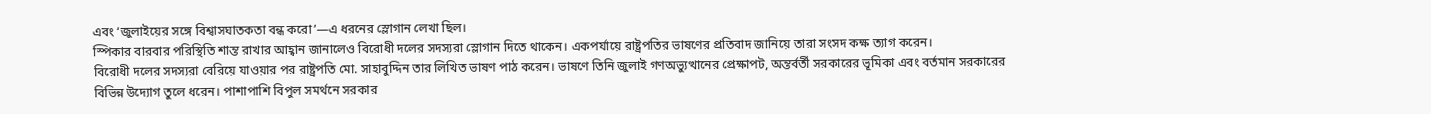এবং ‘জুলাইয়ের সঙ্গে বিশ্বাসঘাতকতা বন্ধ করো’—এ ধরনের স্লোগান লেখা ছিল।
স্পিকার বারবার পরিস্থিতি শান্ত রাখার আহ্বান জানালেও বিরোধী দলের সদস্যরা স্লোগান দিতে থাকেন। একপর্যায়ে রাষ্ট্রপতির ভাষণের প্রতিবাদ জানিয়ে তারা সংসদ কক্ষ ত্যাগ করেন।
বিরোধী দলের সদস্যরা বেরিয়ে যাওয়ার পর রাষ্ট্রপতি মো. সাহাবুদ্দিন তার লিখিত ভাষণ পাঠ করেন। ভাষণে তিনি জুলাই গণঅভ্যুত্থানের প্রেক্ষাপট, অন্তর্বর্তী সরকারের ভূমিকা এবং বর্তমান সরকারের বিভিন্ন উদ্যোগ তুলে ধরেন। পাশাপাশি বিপুল সমর্থনে সরকার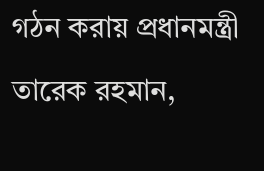গঠন করায় প্রধানমন্ত্রী তারেক রহমান,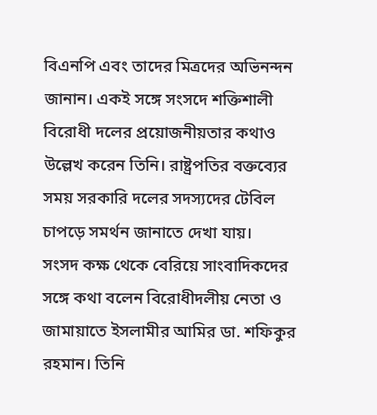বিএনপি এবং তাদের মিত্রদের অভিনন্দন জানান। একই সঙ্গে সংসদে শক্তিশালী বিরোধী দলের প্রয়োজনীয়তার কথাও উল্লেখ করেন তিনি। রাষ্ট্রপতির বক্তব্যের সময় সরকারি দলের সদস্যদের টেবিল চাপড়ে সমর্থন জানাতে দেখা যায়।
সংসদ কক্ষ থেকে বেরিয়ে সাংবাদিকদের সঙ্গে কথা বলেন বিরোধীদলীয় নেতা ও জামায়াতে ইসলামীর আমির ডা. শফিকুর রহমান। তিনি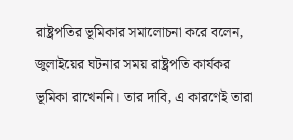রাষ্ট্রপতির ভূমিকার সমালোচনা করে বলেন, জুলাইয়ের ঘটনার সময় রাষ্ট্রপতি কার্যকর ভূমিকা রাখেননি। তার দাবি, এ কারণেই তারা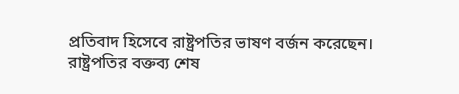প্রতিবাদ হিসেবে রাষ্ট্রপতির ভাষণ বর্জন করেছেন।
রাষ্ট্রপতির বক্তব্য শেষ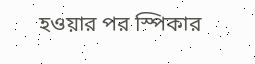হওয়ার পর স্পিকার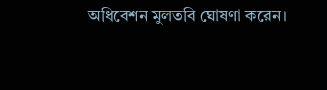অধিবেশন মুলতবি ঘোষণা করেন।